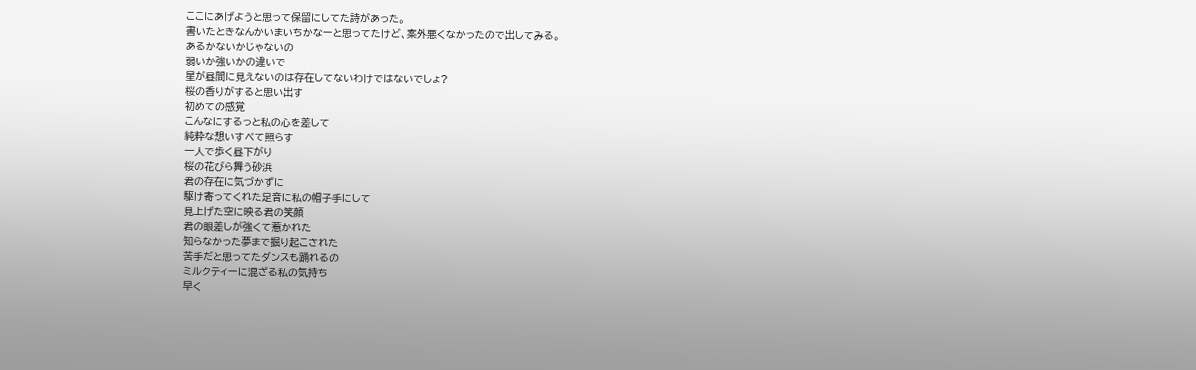ここにあげようと思って保留にしてた詩があった。
書いたときなんかいまいちかなーと思ってたけど、案外悪くなかったので出してみる。
あるかないかじゃないの
弱いか強いかの違いで
星が昼間に見えないのは存在してないわけではないでしょ?
桜の香りがすると思い出す
初めての感覚
こんなにするっと私の心を差して
純粋な想いすべて照らす
一人で歩く昼下がり
桜の花びら舞う砂浜
君の存在に気づかずに
駆け寄ってくれた足音に私の帽子手にして
見上げた空に映る君の笑顔
君の眼差しが強くて惹かれた
知らなかった夢まで掘り起こされた
苦手だと思ってたダンスも踊れるの
ミルクティーに混ざる私の気持ち
早く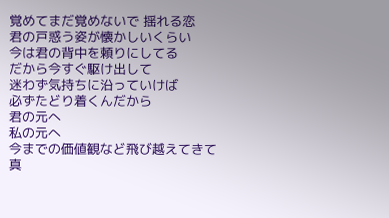覚めてまだ覚めないで 揺れる恋
君の戸惑う姿が懐かしいくらい
今は君の背中を頼りにしてる
だから今すぐ駆け出して
迷わず気持ちに沿っていけば
必ずたどり着くんだから
君の元へ
私の元へ
今までの価値観など飛び越えてきて
真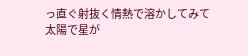っ直ぐ射抜く情熱で溶かしてみて
太陽で星が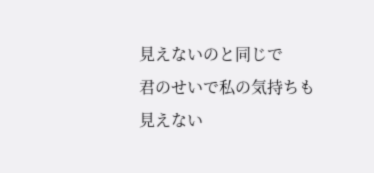見えないのと同じで
君のせいで私の気持ちも見えない